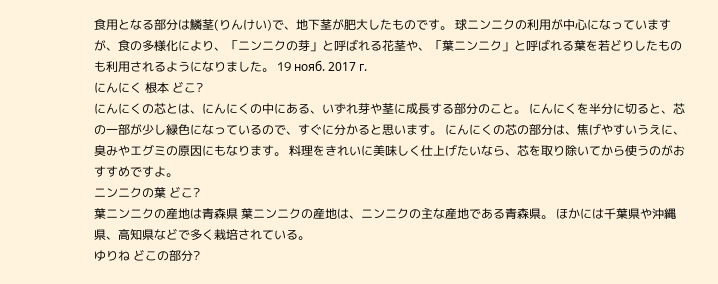食用となる部分は鱗茎(りんけい)で、地下茎が肥大したものです。 球ニンニクの利用が中心になっていますが、食の多様化により、「ニンニクの芽」と呼ばれる花茎や、「葉ニンニク」と呼ばれる葉を若どりしたものも利用されるようになりました。 19 нояб. 2017 г.
にんにく 根本 どこ?
にんにくの芯とは、にんにくの中にある、いずれ芽や茎に成長する部分のこと。 にんにくを半分に切ると、芯の一部が少し緑色になっているので、すぐに分かると思います。 にんにくの芯の部分は、焦げやすいうえに、臭みやエグミの原因にもなります。 料理をきれいに美味しく仕上げたいなら、芯を取り除いてから使うのがおすすめですよ。
ニンニクの葉 どこ?
葉ニンニクの産地は青森県 葉ニンニクの産地は、ニンニクの主な産地である青森県。 ほかには千葉県や沖縄県、高知県などで多く栽培されている。
ゆりね どこの部分?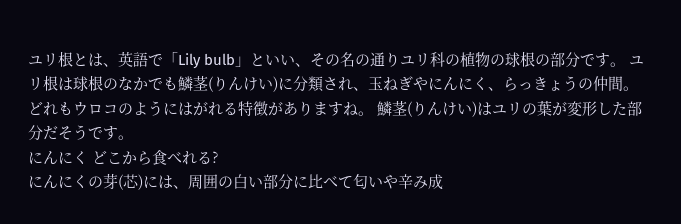ユリ根とは、英語で「Lily bulb」といい、その名の通りユリ科の植物の球根の部分です。 ユリ根は球根のなかでも鱗茎(りんけい)に分類され、玉ねぎやにんにく、らっきょうの仲間。 どれもウロコのようにはがれる特徴がありますね。 鱗茎(りんけい)はユリの葉が変形した部分だそうです。
にんにく どこから食べれる?
にんにくの芽(芯)には、周囲の白い部分に比べて匂いや辛み成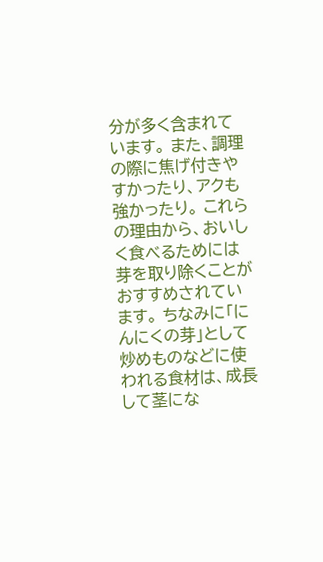分が多く含まれています。 また、調理の際に焦げ付きやすかったり、アクも強かったり。 これらの理由から、おいしく食べるためには芽を取り除くことがおすすめされています。 ちなみに「にんにくの芽」として炒めものなどに使われる食材は、成長して茎にな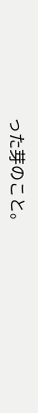った芽のこと。